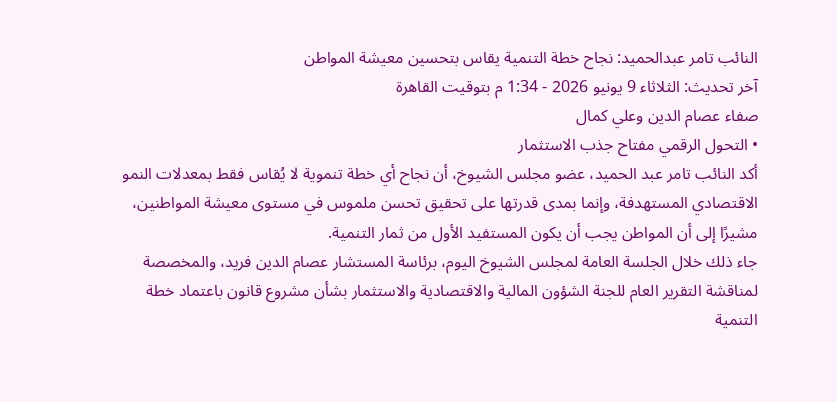النائب تامر عبدالحميد: نجاح خطة التنمية يقاس بتحسين معيشة المواطن
آخر تحديث: الثلاثاء 9 يونيو 2026 - 1:34 م بتوقيت القاهرة
صفاء عصام الدين وعلي كمال
• التحول الرقمي مفتاح جذب الاستثمار
أكد النائب تامر عبد الحميد، عضو مجلس الشيوخ، أن نجاح أي خطة تنموية لا يُقاس فقط بمعدلات النمو الاقتصادي المستهدفة، وإنما بمدى قدرتها على تحقيق تحسن ملموس في مستوى معيشة المواطنين، مشيرًا إلى أن المواطن يجب أن يكون المستفيد الأول من ثمار التنمية.
جاء ذلك خلال الجلسة العامة لمجلس الشيوخ اليوم، برئاسة المستشار عصام الدين فريد، والمخصصة لمناقشة التقرير العام للجنة الشؤون المالية والاقتصادية والاستثمار بشأن مشروع قانون باعتماد خطة التنمية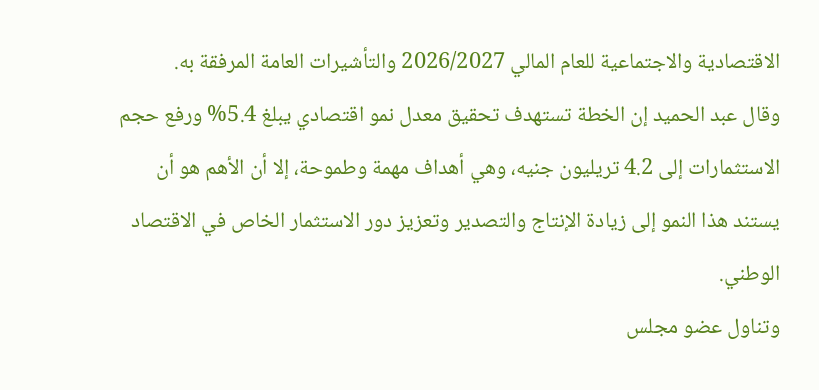الاقتصادية والاجتماعية للعام المالي 2026/2027 والتأشيرات العامة المرفقة به.
وقال عبد الحميد إن الخطة تستهدف تحقيق معدل نمو اقتصادي يبلغ 5.4% ورفع حجم الاستثمارات إلى 4.2 تريليون جنيه، وهي أهداف مهمة وطموحة، إلا أن الأهم هو أن يستند هذا النمو إلى زيادة الإنتاج والتصدير وتعزيز دور الاستثمار الخاص في الاقتصاد الوطني.
وتناول عضو مجلس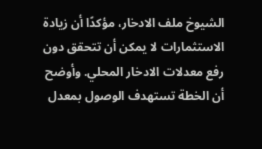الشيوخ ملف الادخار، مؤكدًا أن زيادة الاستثمارات لا يمكن أن تتحقق دون رفع معدلات الادخار المحلي. وأوضح أن الخطة تستهدف الوصول بمعدل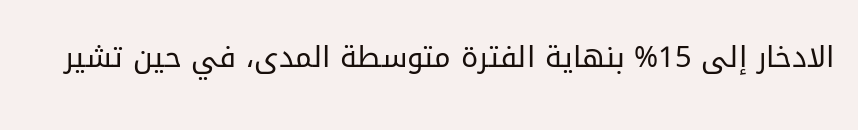الادخار إلى 15% بنهاية الفترة متوسطة المدى، في حين تشير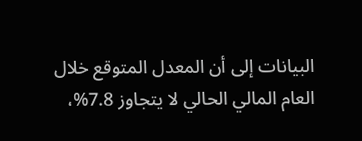البيانات إلى أن المعدل المتوقع خلال العام المالي الحالي لا يتجاوز 7.8%،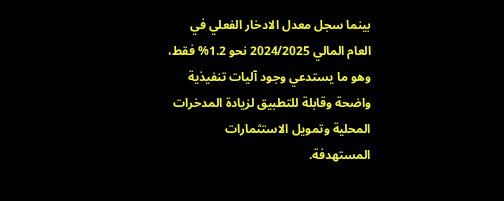بينما سجل معدل الادخار الفعلي في العام المالي 2024/2025 نحو 1.2% فقط، وهو ما يستدعي وجود آليات تنفيذية واضحة وقابلة للتطبيق لزيادة المدخرات المحلية وتمويل الاستثمارات المستهدفة.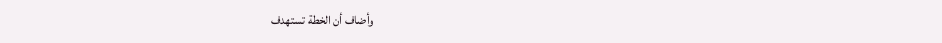وأضاف أن الخطة تستهدف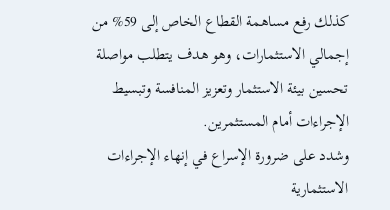كذلك رفع مساهمة القطاع الخاص إلى 59% من إجمالي الاستثمارات، وهو هدف يتطلب مواصلة تحسين بيئة الاستثمار وتعزيز المنافسة وتبسيط الإجراءات أمام المستثمرين.
وشدد على ضرورة الإسراع في إنهاء الإجراءات الاستثمارية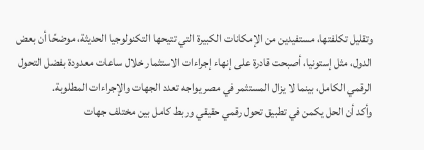وتقليل تكلفتها، مستفيدين من الإمكانات الكبيرة التي تتيحها التكنولوجيا الحديثة، موضحًا أن بعض الدول، مثل إستونيا، أصبحت قادرة على إنهاء إجراءات الاستثمار خلال ساعات معدودة بفضل التحول الرقمي الكامل، بينما لا يزال المستثمر في مصر يواجه تعدد الجهات والإجراءات المطلوبة.
وأكد أن الحل يكمن في تطبيق تحول رقمي حقيقي وربط كامل بين مختلف جهات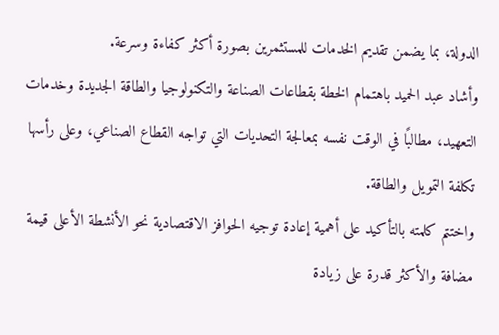الدولة، بما يضمن تقديم الخدمات للمستثمرين بصورة أكثر كفاءة وسرعة.
وأشاد عبد الحميد باهتمام الخطة بقطاعات الصناعة والتكنولوجيا والطاقة الجديدة وخدمات التعهيد، مطالبًا في الوقت نفسه بمعالجة التحديات التي تواجه القطاع الصناعي، وعلى رأسها تكلفة التمويل والطاقة.
واختتم كلمته بالتأكيد على أهمية إعادة توجيه الحوافز الاقتصادية نحو الأنشطة الأعلى قيمة مضافة والأكثر قدرة على زيادة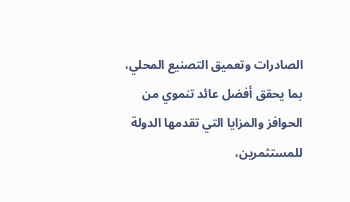الصادرات وتعميق التصنيع المحلي، بما يحقق أفضل عائد تنموي من الحوافز والمزايا التي تقدمها الدولة للمستثمرين،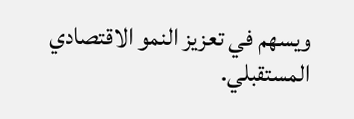ويسهم في تعزيز النمو الاقتصادي المستقبلي.